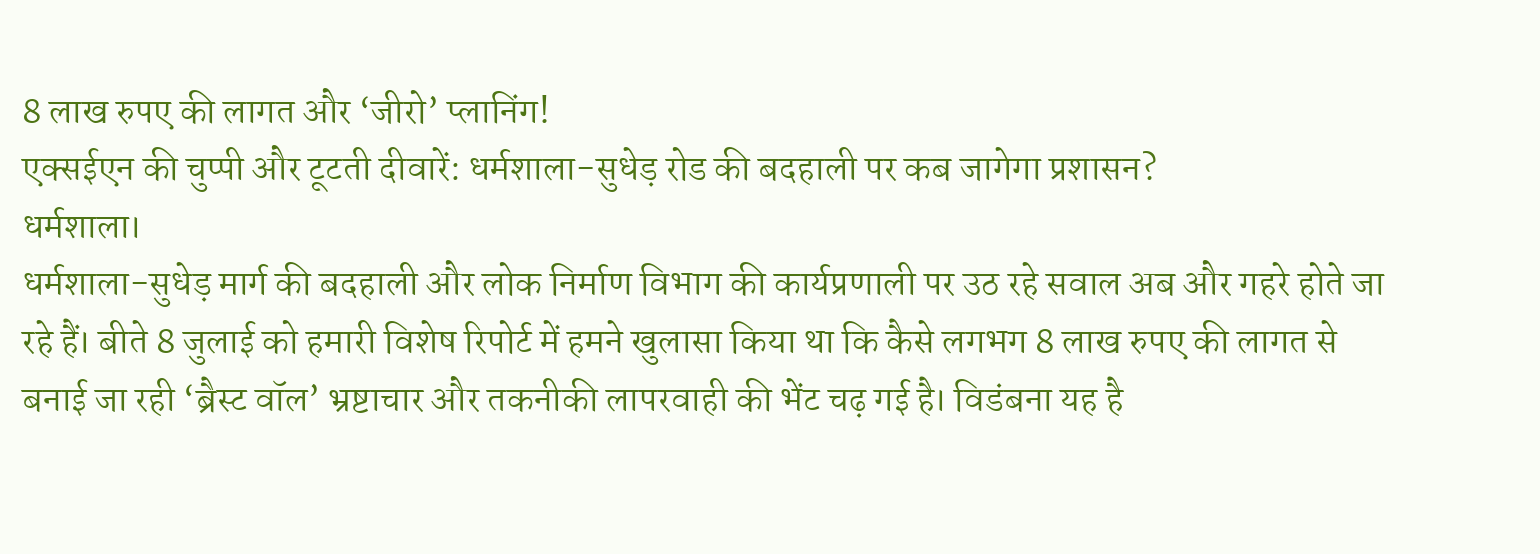8 लाख रुपए की लागत और ‘जीरो’ प्लानिंग!
एक्सईएन की चुप्पी और टूटती दीवारें: धर्मशाला-सुधेड़ रोड की बदहाली पर कब जागेगा प्रशासन?
धर्मशाला।
धर्मशाला-सुधेड़ मार्ग की बदहाली और लोक निर्माण विभाग की कार्यप्रणाली पर उठ रहे सवाल अब और गहरे होते जा रहे हैं। बीते 8 जुलाई को हमारी विशेष रिपोर्ट में हमने खुलासा किया था कि कैसे लगभग 8 लाख रुपए की लागत से बनाई जा रही ‘ब्रैस्ट वॉल’ भ्रष्टाचार और तकनीकी लापरवाही की भेंट चढ़ गई है। विडंबना यह है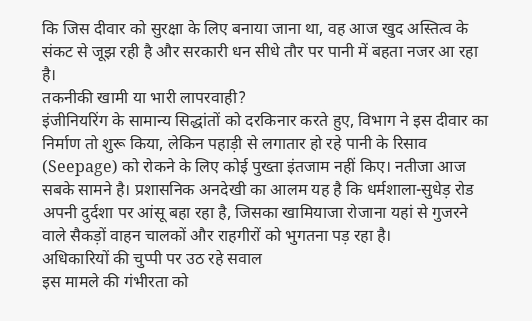कि जिस दीवार को सुरक्षा के लिए बनाया जाना था, वह आज खुद अस्तित्व के संकट से जूझ रही है और सरकारी धन सीधे तौर पर पानी में बहता नजर आ रहा है।
तकनीकी खामी या भारी लापरवाही?
इंजीनियरिंग के सामान्य सिद्धांतों को दरकिनार करते हुए, विभाग ने इस दीवार का निर्माण तो शुरू किया, लेकिन पहाड़ी से लगातार हो रहे पानी के रिसाव (Seepage) को रोकने के लिए कोई पुख्ता इंतजाम नहीं किए। नतीजा आज सबके सामने है। प्रशासनिक अनदेखी का आलम यह है कि धर्मशाला-सुधेड़ रोड अपनी दुर्दशा पर आंसू बहा रहा है, जिसका खामियाजा रोजाना यहां से गुजरने वाले सैकड़ों वाहन चालकों और राहगीरों को भुगतना पड़ रहा है।
अधिकारियों की चुप्पी पर उठ रहे सवाल
इस मामले की गंभीरता को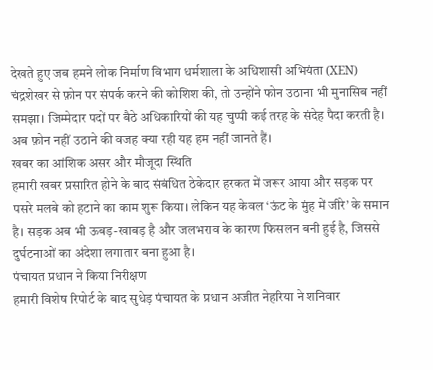देखते हुए जब हमने लोक निर्माण विभाग धर्मशाला के अधिशासी अभियंता (XEN) चंद्रशेखर से फ़ोन पर संपर्क करने की कोशिश की, तो उन्होंने फोन उठाना भी मुनासिब नहीं समझा। जिम्मेदार पदों पर बैठे अधिकारियों की यह चुप्पी कई तरह के संदेह पैदा करती है। अब फ़ोन नहीं उठाने की वजह क्या रही यह हम नहीं जानते हैं।
खबर का आंशिक असर और मौजूदा स्थिति
हमारी खबर प्रसारित होने के बाद संबंधित ठेकेदार हरकत में जरूर आया और सड़क पर पसरे मलबे को हटाने का काम शुरू किया। लेकिन यह केवल ‘ऊंट के मुंह में जीरे’ के समान है। सड़क अब भी ऊबड़-खाबड़ है और जलभराव के कारण फिसलन बनी हुई है, जिससे दुर्घटनाओं का अंदेशा लगातार बना हुआ है।
पंचायत प्रधान ने किया निरीक्षण
हमारी विशेष रिपोर्ट के बाद सुधेड़ पंचायत के प्रधान अजीत नेहरिया ने शनिवार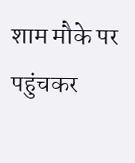शाम मौके पर पहुंचकर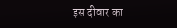इस दीवार का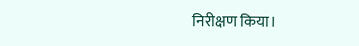निरीक्षण किया।